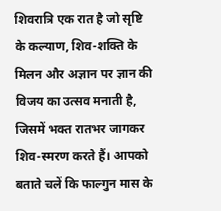शिवरात्रि एक रात है जो सृष्टि के कल्याण, शिव-शक्ति के मिलन और अज्ञान पर ज्ञान की विजय का उत्सव मनाती है, जिसमें भक्त रातभर जागकर शिव-स्मरण करते हैं। आपको बताते चलें कि फाल्गुन मास के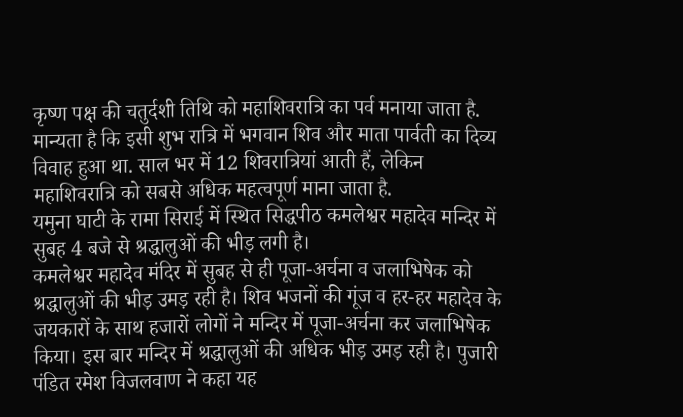कृष्ण पक्ष की चतुर्दशी तिथि को महाशिवरात्रि का पर्व मनाया जाता है. मान्यता है कि इसी शुभ रात्रि में भगवान शिव और माता पार्वती का दिव्य विवाह हुआ था. साल भर में 12 शिवरात्रियां आती हैं, लेकिन महाशिवरात्रि को सबसे अधिक महत्वपूर्ण माना जाता है.
यमुना घाटी के रामा सिराई में स्थित सिद्धपीठ कमलेश्वर महादेव मन्दिर में सुबह 4 बजे से श्रद्धालुओं की भीड़ लगी है।
कमलेश्वर महादेव मंदिर में सुबह से ही पूजा-अर्चना व जलाभिषेक को श्रद्धालुओं की भीड़ उमड़ रही है। शिव भजनों की गूंज व हर-हर महादेव के जयकारों के साथ हजारों लोगों ने मन्दिर में पूजा-अर्चना कर जलाभिषेक किया। इस बार मन्दिर में श्रद्धालुओं की अधिक भीड़ उमड़ रही है। पुजारी पंडित रमेश विजलवाण ने कहा यह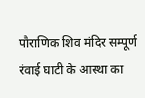पौराणिक शिव मंदिर सम्पूर्ण रंवाई घाटी के आस्था का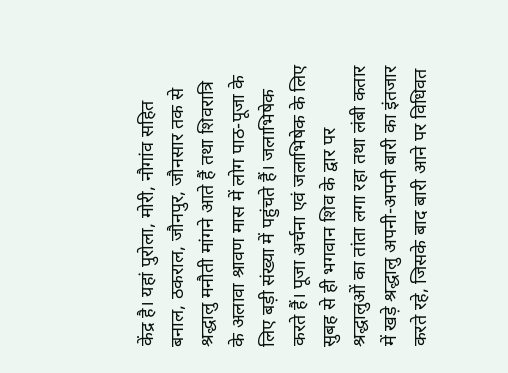केंद्र है। यहां पुरोला, मोरी, नौगांव सहित बनाल, ठकराल, जौनपुर, जौनसार तक से श्रद्धालु मनौती मांगने आते हैं तथा शिवरात्रि के अलावा श्रावण मास में लोग पाठ-पूजा के लिए बड़ी संख्या में पहुंचते हैं। जलाभिषेक करते हैं। पूजा अर्चना एवं जलाभिषेक के लिए सुबह से ही भगवान शिव के द्वार पर श्रद्धालुओं का तांता लगा रहा तथा लंबी कतार में खड़े श्रद्धालु अपनी-अपनी बारी का इंतजार करते रहे, जिसके बाद बारी आने पर विधिवत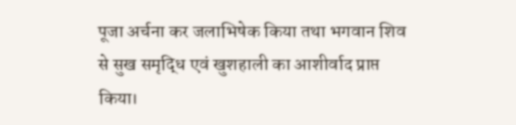पूजा अर्चना कर जलाभिषेक किया तथा भगवान शिव से सुख समृद्धि एवं खुशहाली का आशीर्वाद प्राप्त किया।